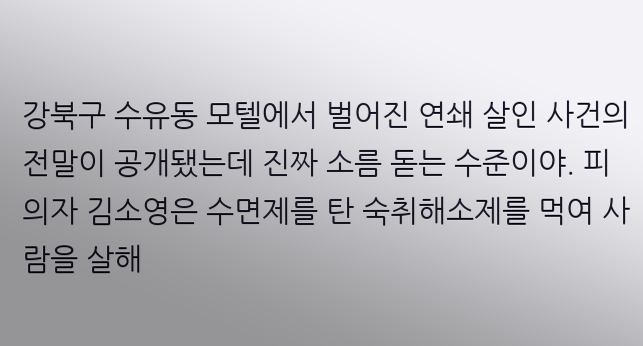강북구 수유동 모텔에서 벌어진 연쇄 살인 사건의 전말이 공개됐는데 진짜 소름 돋는 수준이야. 피의자 김소영은 수면제를 탄 숙취해소제를 먹여 사람을 살해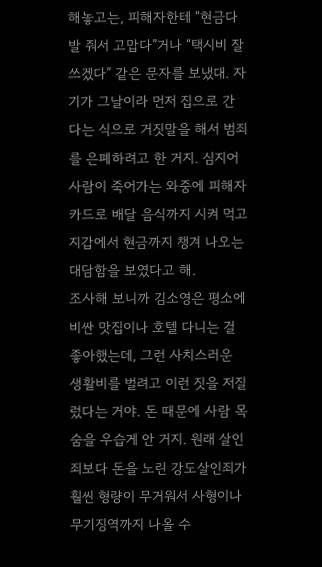해놓고는, 피해자한테 “현금다발 줘서 고맙다”거나 “택시비 잘 쓰겠다” 같은 문자를 보냈대. 자기가 그날이라 먼저 집으로 간다는 식으로 거짓말을 해서 범죄를 은폐하려고 한 거지. 심지어 사람이 죽어가는 와중에 피해자 카드로 배달 음식까지 시켜 먹고 지갑에서 현금까지 챙겨 나오는 대담함을 보였다고 해.
조사해 보니까 김소영은 평소에 비싼 맛집이나 호텔 다니는 걸 좋아했는데, 그런 사치스러운 생활비를 벌려고 이런 짓을 저질렀다는 거야. 돈 때문에 사람 목숨을 우습게 안 거지. 원래 살인죄보다 돈을 노린 강도살인죄가 훨씬 형량이 무거워서 사형이나 무기징역까지 나올 수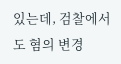있는데, 검찰에서도 혐의 변경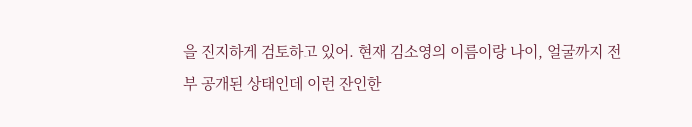을 진지하게 검토하고 있어. 현재 김소영의 이름이랑 나이, 얼굴까지 전부 공개된 상태인데 이런 잔인한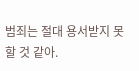범죄는 절대 용서받지 못할 것 같아.